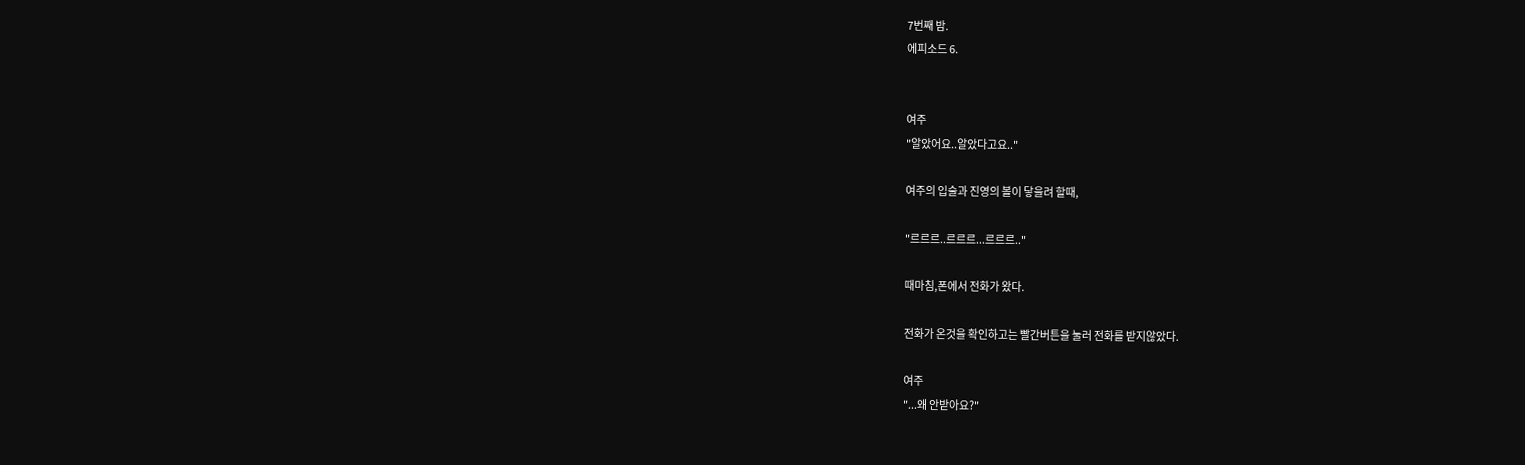7번째 밤.
에피소드 6.


여주
"알았어요..알았다고요.."

여주의 입술과 진영의 볼이 닿을려 할때,

"르르르..르르르...르르르.."

때마침,폰에서 전화가 왔다.

전화가 온것을 확인하고는 빨간버튼을 눌러 전화를 받지않았다.

여주
"...왜 안받아요?"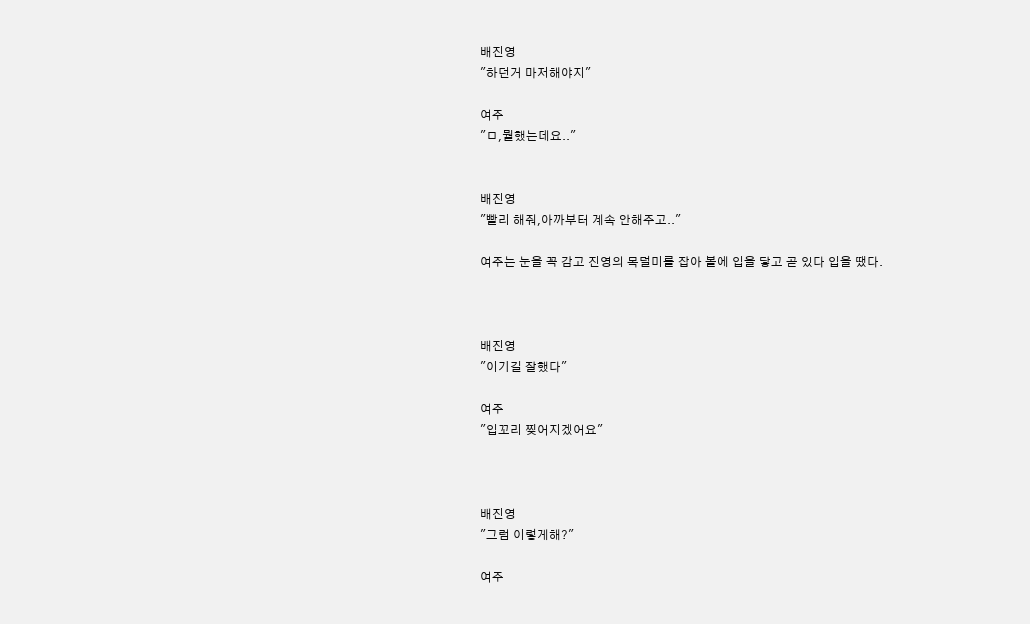배진영
"하던거 마저해야지"

여주
"ㅁ,뭘했는데요.."


배진영
"빨리 해줘,아까부터 계속 안해주고.."

여주는 눈을 꼭 감고 진영의 목덜미를 잡아 볼에 입을 닿고 곧 있다 입을 땠다.



배진영
"이기길 잘했다"

여주
"입꼬리 찢어지겠어요"



배진영
"그럼 이렇게해?"

여주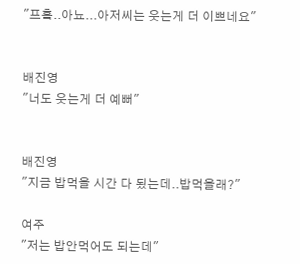"프흨..아뇨...아저씨는 웃는게 더 이쁘네요"


배진영
"너도 웃는게 더 예뻐"


배진영
"지금 밥먹을 시간 다 됬는데..밥먹을래?"

여주
"저는 밥안먹어도 되는데"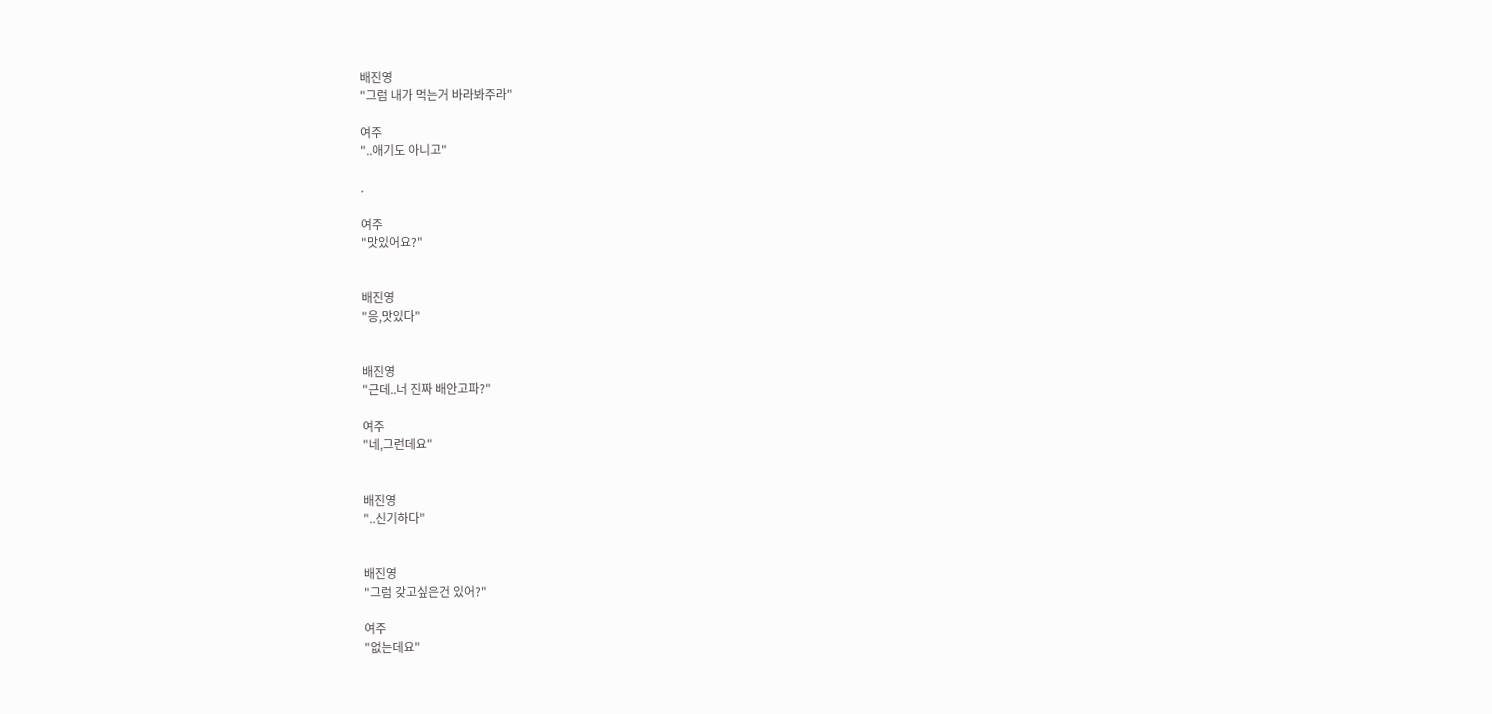배진영
"그럼 내가 먹는거 바라봐주라"

여주
"..애기도 아니고"

.

여주
"맛있어요?"


배진영
"응,맛있다"


배진영
"근데..너 진짜 배안고파?"

여주
"네,그런데요"


배진영
"..신기하다"


배진영
"그럼 갖고싶은건 있어?"

여주
"없는데요"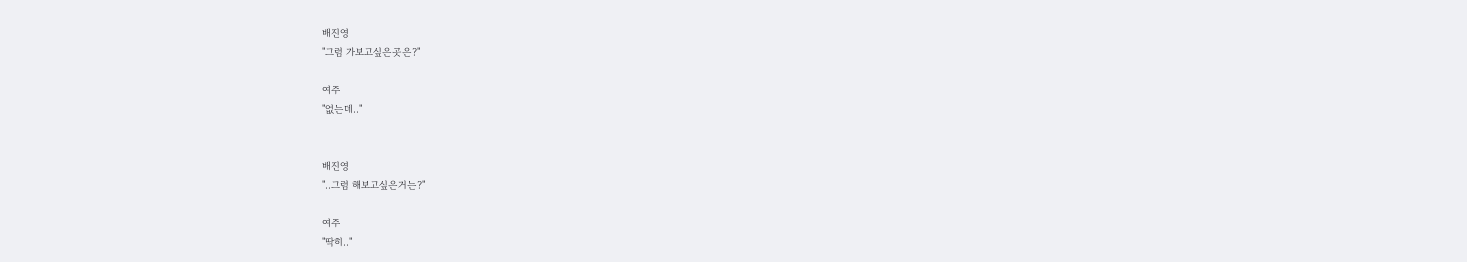배진영
"그럼 가보고싶은곳은?"

여주
"없는데.."


배진영
"..그럼 해보고싶은거는?"

여주
"딱히.."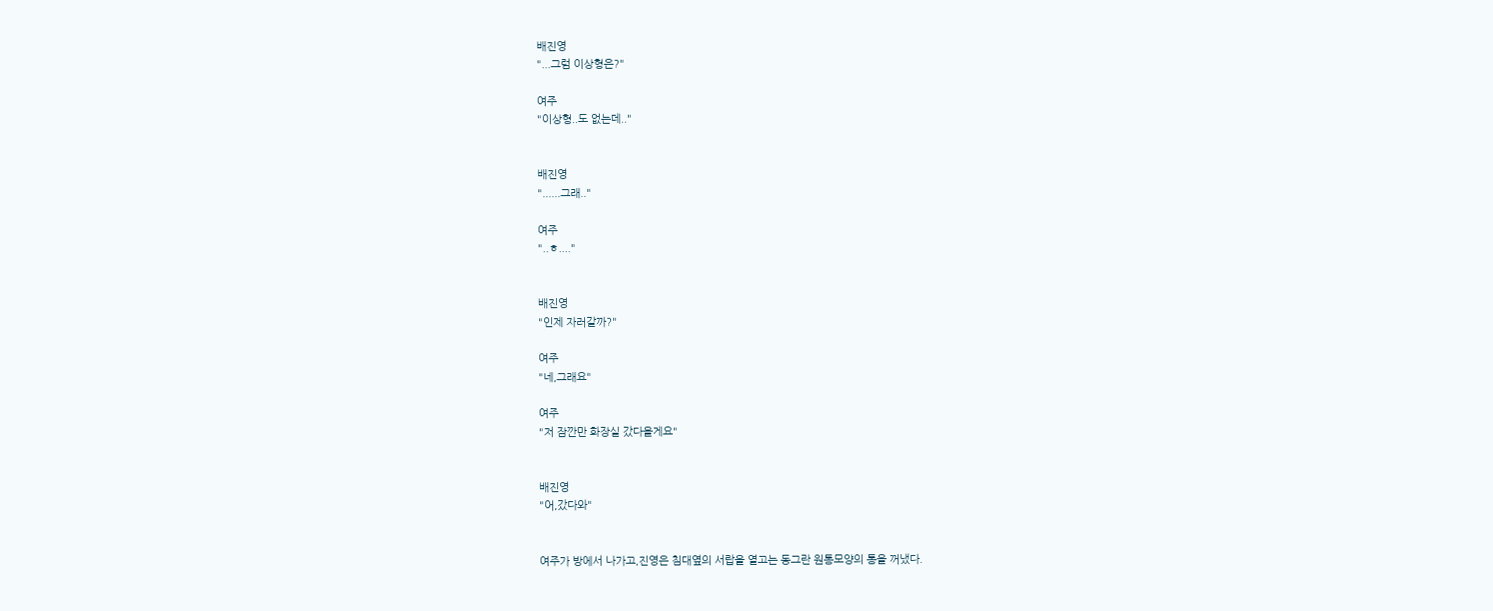배진영
"...그럼 이상형은?"

여주
"이상형..도 없는데.."


배진영
"......그래.."

여주
"..ㅎ...."


배진영
"인제 자러갈까?"

여주
"네,그래요"

여주
"저 잠깐만 화장실 갔다올게요"


배진영
"어,갔다와"


여주가 방에서 나가고,진영은 침대옆의 서랍을 열고는 동그란 원통모양의 통을 꺼냈다.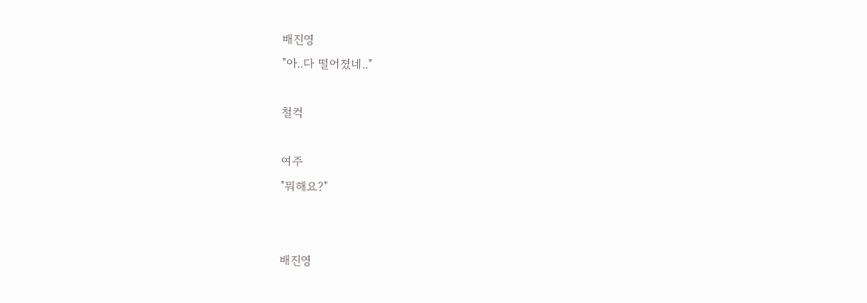배진영
"아..다 떨어졌네.."

철컥

여주
"뭐해요?"


배진영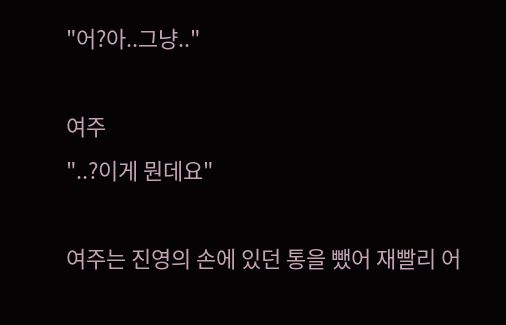"어?아..그냥.."

여주
"..?이게 뭔데요"

여주는 진영의 손에 있던 통을 뺐어 재빨리 어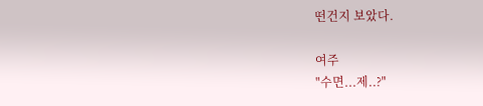떤건지 보았다.

여주
"수면...제..?"